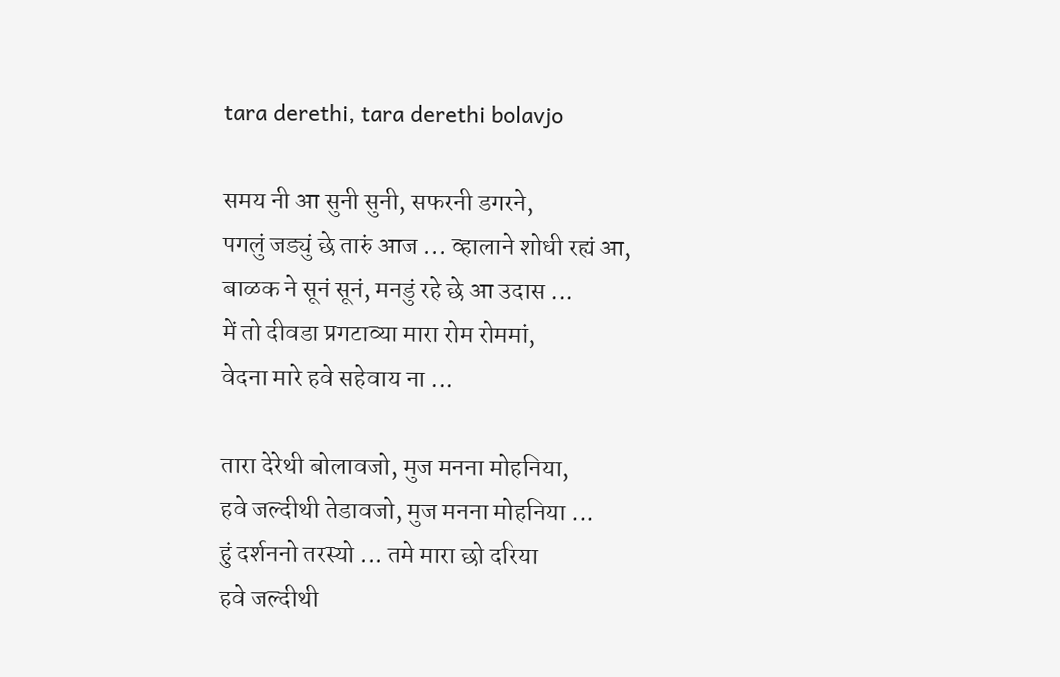tara derethi, tara derethi bolavjo

समय नी आ सुनी सुनी, सफरनी डगरने,
पगलुं जड्युं छे तारुं आज ... व्हालाने शोधी रह्यं आ,
बाळक ने सूनं सूनं, मनडुं रहे छे आ उदास ...
में तो दीवडा प्रगटाव्या मारा रोम रोममां,
वेदना मारे हवे सहेवाय ना ...

तारा देरेथी बोलावजो, मुज मनना मोहनिया,
हवे जल्दीथी तेडावजो, मुज मनना मोहनिया ...
हुं दर्शननो तरस्यो ... तमे मारा छो दरिया
हवे जल्दीथी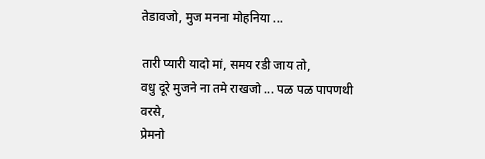तेडावजो, मुज मनना मोहनिया ...

तारी प्यारी यादो मां, समय रडी जाय तो,
वधु दूरे मुजने ना तमे राखजो ... पळ पळ पापणथी वरसे,
प्रेमनो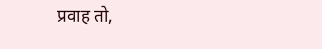प्रवाह तो,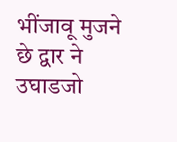भींजावू मुजने छे द्वार ने उघाडजो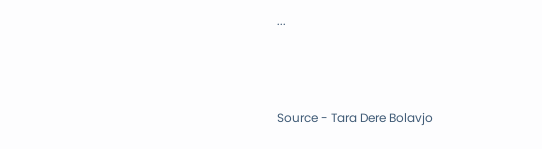...



Source - Tara Dere Bolavjo